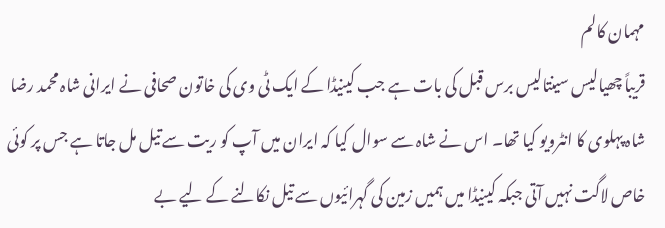مہمان کالم
قریباً چھیالیس سینتالیس برس قبل کی بات ہے جب کینیڈا کے ایک ٹی وی کی خاتون صحافی نے ایرانی شاہ محمد رضا شاہ پہلوی کا انٹرویو کیا تھا۔ اس نے شاہ سے سوال کیا کہ ایران میں آپ کو ریت سے تیل مل جاتا ہے جس پر کوئی خاص لاگت نہیں آتی جبکہ کینیڈا میں ہمیں زمین کی گہرائیوں سے تیل نکالنے کے لیے بے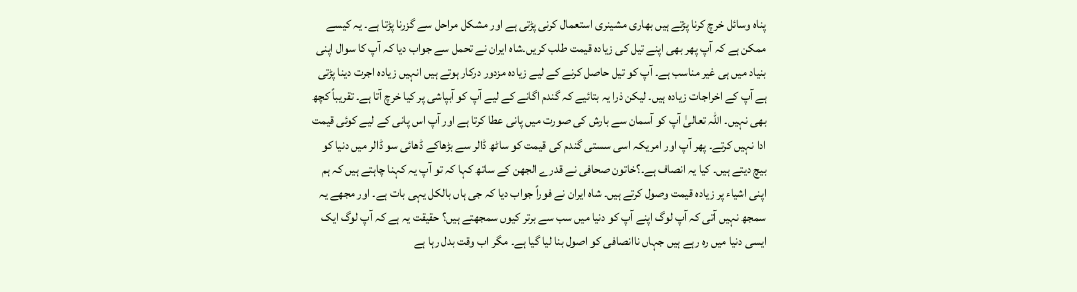پناہ وسائل خرچ کرنا پڑتے ہیں بھاری مشینری استعمال کرنی پڑتی ہے اور مشکل مراحل سے گزرنا پڑتا ہے۔ یہ کیسے ممکن ہے کہ آپ پھر بھی اپنے تیل کی زیادہ قیمت طلب کریں۔شاہ ایران نے تحمل سے جواب دیا کہ آپ کا سوال اپنی بنیاد میں ہی غیر مناسب ہے۔ آپ کو تیل حاصل کرنے کے لیے زیادہ مزدور درکار ہوتے ہیں انہیں زیادہ اجرت دینا پڑتی ہے آپ کے اخراجات زیادہ ہیں۔ لیکن ذرا یہ بتائیے کہ گندم اگانے کے لیے آپ کو آبپاشی پر کیا خرچ آتا ہے۔ تقریباً کچھ بھی نہیں۔ اللہ تعالیٰ آپ کو آسمان سے بارش کی صورت میں پانی عطا کرتا ہے اور آپ اس پانی کے لیے کوئی قیمت ادا نہیں کرتے۔ پھر آپ اور امریکہ اسی سستی گندم کی قیمت کو ساٹھ ڈالر سے بڑھاکے ڈھائی سو ڈالر میں دنیا کو بیچ دیتے ہیں۔ کیا یہ انصاف ہے۔؟خاتون صحافی نے قدرے الجھن کے ساتھ کہا کہ تو آپ یہ کہنا چاہتے ہیں کہ ہم اپنی اشیاء پر زیادہ قیمت وصول کرتے ہیں۔ شاہ ایران نے فوراً جواب دیا کہ جی ہاں بالکل یہی بات ہے۔ اور مجھے یہ سمجھ نہیں آتی کہ آپ لوگ اپنے آپ کو دنیا میں سب سے برتر کیوں سمجھتے ہیں؟ حقیقت یہ ہے کہ آپ لوگ ایک ایسی دنیا میں رہ رہے ہیں جہاں ناانصافی کو اصول بنا لیا گیا ہے۔ مگر اب وقت بدل رہا ہے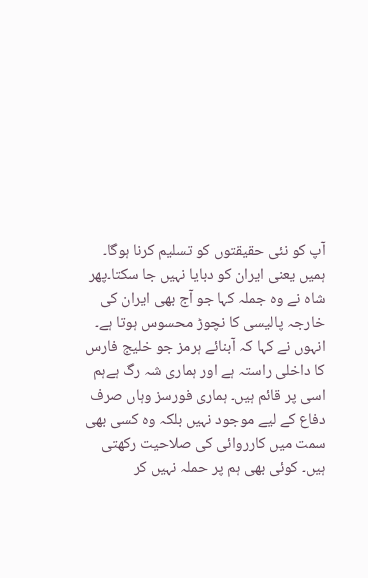آپ کو نئی حقیقتوں کو تسلیم کرنا ہوگا۔ ہمیں یعنی ایران کو دبایا نہیں جا سکتا۔پھر شاہ نے وہ جملہ کہا جو آج بھی ایران کی خارجہ پالیسی کا نچوڑ محسوس ہوتا ہے۔ انہوں نے کہا کہ آبنائے ہرمز جو خلیج فارس کا داخلی راستہ ہے اور ہماری شہ رگ ہےہم اسی پر قائم ہیں۔ ہماری فورسز وہاں صرف دفاع کے لیے موجود نہیں بلکہ وہ کسی بھی سمت میں کارروائی کی صلاحیت رکھتی ہیں۔ کوئی بھی ہم پر حملہ نہیں کر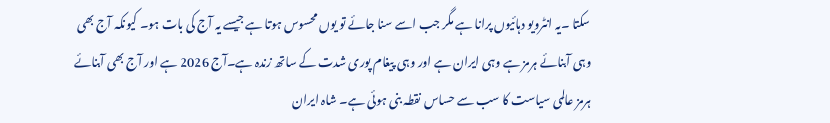سکتا ۔یہ انٹرویو دہائیوں پرانا ہے مگر جب اسے سنا جائے تو یوں محسوس ہوتا ہے جیسے یہ آج کی بات ہو۔ کیونکہ آج بھی وہی آبنائے ہرمز ہے وہی ایران ہے اور وہی پیغام پوری شدت کے ساتھ زندہ ہے۔آج 2026 ہے اور آج بھی آبنائے ہرمز عالمی سیاست کا سب سے حساس نقطہ بنی ہوئی ہے۔ شاہ ایران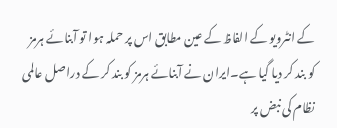کے انٹرویو کے الفاظ کے عین مطابق اس پر حملہ ہوا تو آبنائے ہرمز کو بند کر دیا گیا ہے۔ایران نے آبنائے ہرمز کو بند کر کے دراصل عالمی نظام کی نبض پر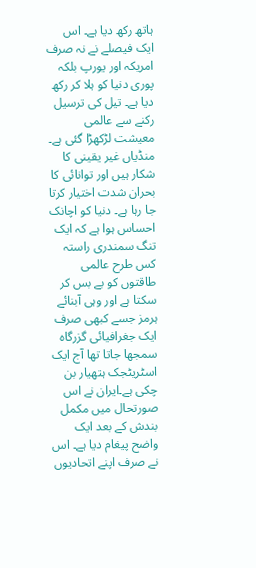ہاتھ رکھ دیا ہے۔ اس ایک فیصلے نے نہ صرف امریکہ اور یورپ بلکہ پوری دنیا کو ہلا کر رکھ دیا ہے۔ تیل کی ترسیل رکنے سے عالمی معیشت لڑکھڑا گئی ہے۔ منڈیاں غیر یقینی کا شکار ہیں اور توانائی کا بحران شدت اختیار کرتا جا رہا ہے۔ دنیا کو اچانک احساس ہوا ہے کہ ایک تنگ سمندری راستہ کس طرح عالمی طاقتوں کو بے بس کر سکتا ہے اور وہی آبنائے ہرمز جسے کبھی صرف ایک جغرافیائی گزرگاہ سمجھا جاتا تھا آج ایک اسٹریٹجک ہتھیار بن چکی ہے۔ایران نے اس صورتحال میں مکمل بندش کے بعد ایک واضح پیغام دیا ہے۔ اس نے صرف اپنے اتحادیوں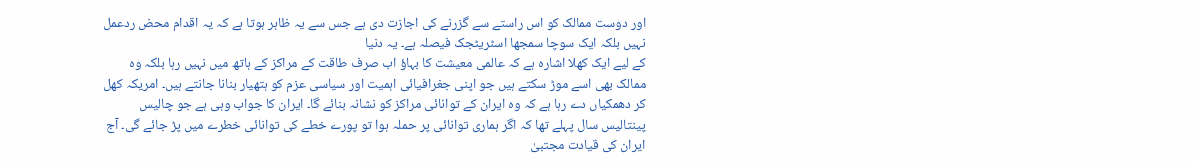اور دوست ممالک کو اس راستے سے گزرنے کی اجازت دی ہے جس سے یہ ظاہر ہوتا ہے کہ یہ اقدام محض ردعمل نہیں بلکہ ایک سوچا سمجھا اسٹریٹجک فیصلہ ہے۔ یہ دنیا
کے لیے ایک کھلا اشارہ ہے کہ عالمی معیشت کا بہاؤ اب صرف طاقت کے مراکز کے ہاتھ میں نہیں رہا بلکہ وہ ممالک بھی اسے موڑ سکتے ہیں جو اپنی جغرافیائی اہمیت اور سیاسی عزم کو ہتھیار بنانا جانتے ہیں۔ امریکہ کھل کر دھمکیاں دے رہا ہے کہ وہ ایران کے توانائی مراکز کو نشانہ بنائے گا۔ ایران کا جواب وہی ہے جو چالیس پینتالیس سال پہلے تھا کہ اگر ہماری توانائی پر حملہ ہوا تو پورے خطے کی توانائی خطرے میں پڑ جائے گی۔ آج ایران کی قیادت مجتبیٰ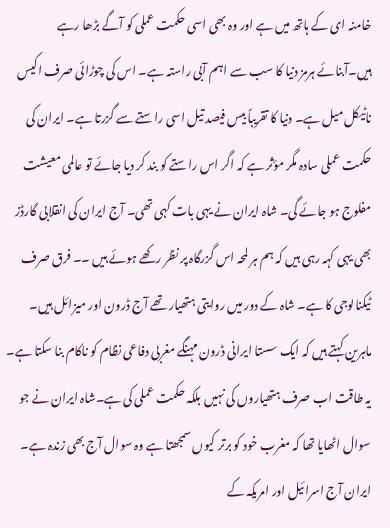خامنہ ای کے ہاتھ میں ہے اور وہ بھی اسی حکمت عملی کو آگے بڑھا رہے ہیں۔آبنائے ہرمز دنیا کا سب سے اہم آبی راستہ ہے۔ اس کی چوڑائی صرف اکیس ناٹیکل میل ہے۔ دنیا کا تقریباً بیس فیصد تیل اسی راستے سے گزرتا ہے۔ ایران کی حکمت عملی سادہ مگر مؤثر ہے کہ اگر اس راستے کو بند کر دیا جائے تو عالمی معیشت مفلوج ہو جائے گی۔ شاہ ایران نے یہی بات کہی تھی۔ آج ایران کی انقلابی گارڈز بھی یہی کہہ رہی ہیں کہ ہم ہر لمحہ اس گزرگاہ پر نظر رکھے ہوئے ہیں ۔۔ فرق صرف ٹیکنالوجی کا ہے۔ شاہ کے دور میں روایتی ہتھیار تھے آج ڈرون اور میزائل ہیں۔ ماہرین کہتے ہیں کہ ایک سستا ایرانی ڈرون مہنگے مغربی دفاعی نظام کو ناکام بنا سکتا ہے۔ یہ طاقت اب صرف ہتھیاروں کی نہیں بلکہ حکمت عملی کی ہے۔شاہ ایران نے جو سوال اٹھایا تھا کہ مغرب خود کو برتر کیوں سمجھتا ہے وہ سوال آج بھی زندہ ہے۔ ایران آج اسرائیل اور امریکہ کے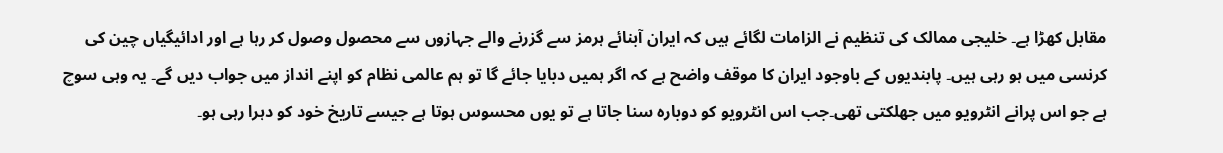مقابل کھڑا ہے۔ خلیجی ممالک کی تنظیم نے الزامات لگائے ہیں کہ ایران آبنائے ہرمز سے گزرنے والے جہازوں سے محصول وصول کر رہا ہے اور ادائیگیاں چین کی کرنسی میں ہو رہی ہیں۔ پابندیوں کے باوجود ایران کا موقف واضح ہے کہ اگر ہمیں دبایا جائے گا تو ہم عالمی نظام کو اپنے انداز میں جواب دیں گے۔ یہ وہی سوچ ہے جو اس پرانے انٹرویو میں جھلکتی تھی۔جب اس انٹرویو کو دوبارہ سنا جاتا ہے تو یوں محسوس ہوتا ہے جیسے تاریخ خود کو دہرا رہی ہو۔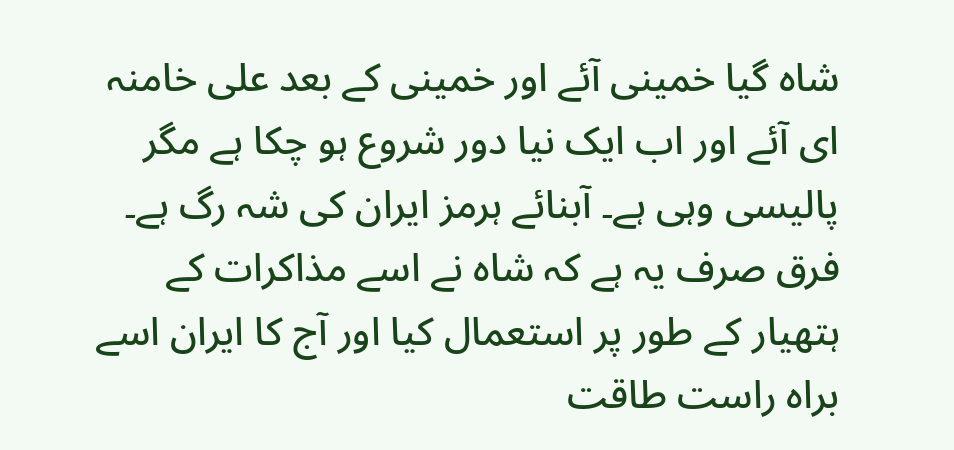شاہ گیا خمینی آئے اور خمینی کے بعد علی خامنہ ای آئے اور اب ایک نیا دور شروع ہو چکا ہے مگر پالیسی وہی ہے۔ آبنائے ہرمز ایران کی شہ رگ ہے۔ فرق صرف یہ ہے کہ شاہ نے اسے مذاکرات کے ہتھیار کے طور پر استعمال کیا اور آج کا ایران اسے براہ راست طاقت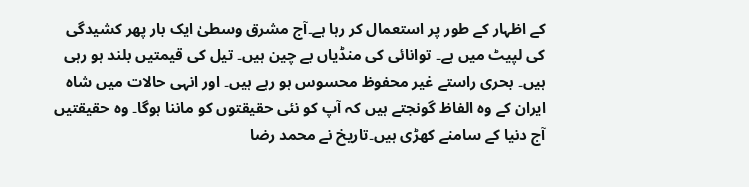کے اظہار کے طور پر استعمال کر رہا ہے۔آج مشرق وسطیٰ ایک بار پھر کشیدگی کی لپیٹ میں ہے۔ توانائی کی منڈیاں بے چین ہیں۔ تیل کی قیمتیں بلند ہو رہی ہیں۔ بحری راستے غیر محفوظ محسوس ہو رہے ہیں۔ اور انہی حالات میں شاہ ایران کے وہ الفاظ گونجتے ہیں کہ آپ کو نئی حقیقتوں کو ماننا ہوگا۔ وہ حقیقتیں آج دنیا کے سامنے کھڑی ہیں۔تاریخ نے محمد رضا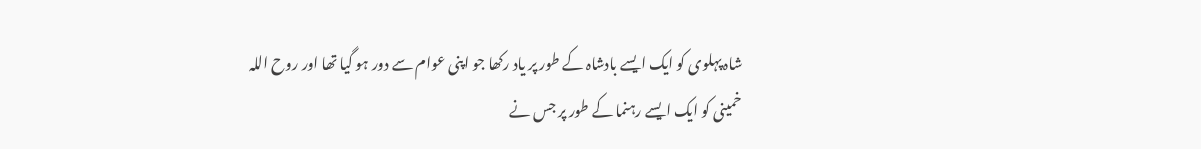شاہ پہلوی کو ایک ایسے بادشاہ کے طور پر یاد رکھا جو اپنی عوام سے دور ہو گیا تھا اور روح اللہ خمینی کو ایک ایسے رہنما کے طور پر جس نے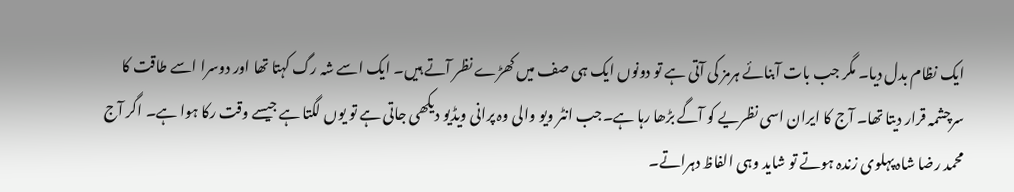ایک نظام بدل دیا۔ مگر جب بات آبنائے ہرمز کی آتی ہے تو دونوں ایک ہی صف میں کھڑے نظر آتے ہیں۔ ایک اسے شہ رگ کہتا تھا اور دوسرا اسے طاقت کا سرچشمہ قرار دیتا تھا۔ آج کا ایران اسی نظریے کو آگے بڑھا رہا ہے۔جب انٹر ویو والی وہ پرانی ویڈیو دیکھی جاتی ہے تو یوں لگتا ہے جیسے وقت رکا ہوا ہے۔ اگر آج محمد رضا شاہ پہلوی زندہ ہوتے تو شاید وہی الفاظ دہراتے۔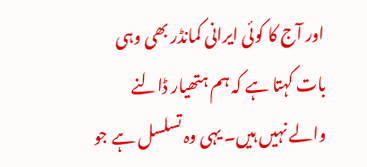اور آج کا کوئی ایرانی کمانڈر بھی وہی بات کہتا ہے کہ ہم ہتھیار ڈالنے والے نہیں ہیں۔ یہی وہ تسلسل ہے جو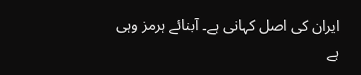ایران کی اصل کہانی ہے۔ آبنائے ہرمز وہی ہے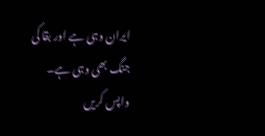ایران وہی ہے اور بقا کی جنگ بھی وہی ہے۔
واپس کریں